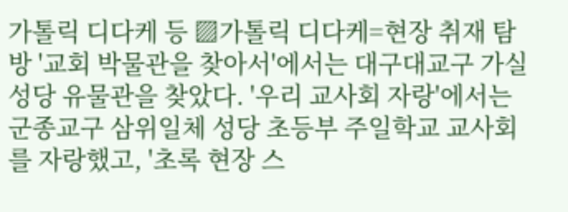가톨릭 디다케 등 ▨가톨릭 디다케=현장 취재 탐방 '교회 박물관을 찾아서'에서는 대구대교구 가실 성당 유물관을 찾았다. '우리 교사회 자랑'에서는 군종교구 삼위일체 성당 초등부 주일학교 교사회를 자랑했고, '초록 현장 스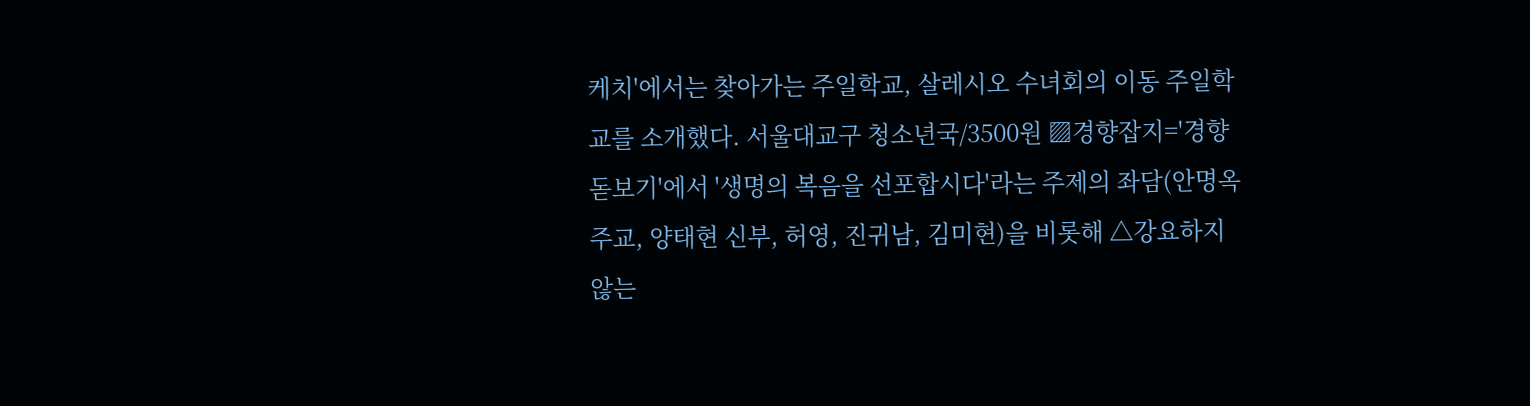케치'에서는 찾아가는 주일학교, 살레시오 수녀회의 이동 주일학교를 소개했다. 서울대교구 청소년국/3500원 ▨경향잡지='경향 돋보기'에서 '생명의 복음을 선포합시다'라는 주제의 좌담(안명옥 주교, 양태현 신부, 허영, 진귀남, 김미현)을 비롯해 △강요하지 않는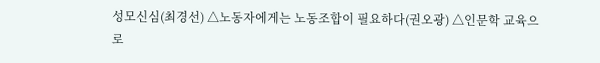성모신심(최경선) △노동자에게는 노동조합이 필요하다(권오광) △인문학 교육으로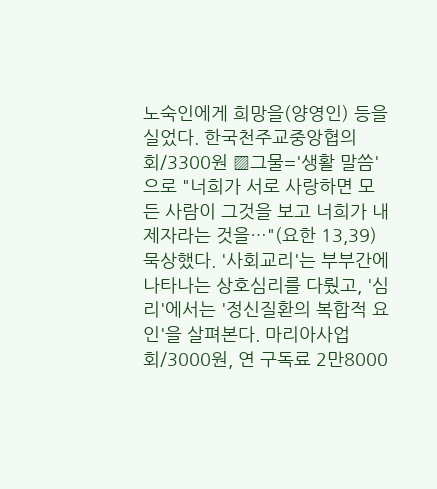노숙인에게 희망을(양영인) 등을 실었다. 한국천주교중앙협의회/3300원 ▨그물='생활 말씀'으로 "너희가 서로 사랑하면 모든 사람이 그것을 보고 너희가 내 제자라는 것을…"(요한 13,39) 묵상했다. '사회교리'는 부부간에 나타나는 상호심리를 다뤘고, '심리'에서는 '정신질환의 복합적 요인'을 살펴본다. 마리아사업회/3000원, 연 구독료 2만8000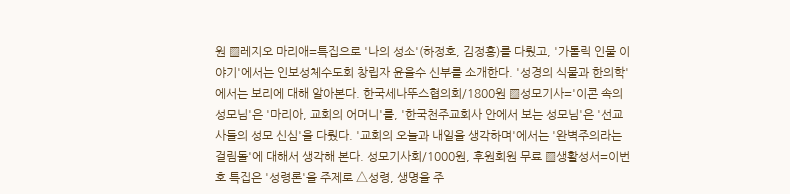원 ▨레지오 마리애=특집으로 '나의 성소'(하정호, 김정홍)를 다뤘고, '가톨릭 인물 이야기'에서는 인보성체수도회 창립자 윤을수 신부를 소개한다. '성경의 식물과 한의학'에서는 보리에 대해 알아본다. 한국세나뚜스협의회/1800원 ▨성모기사='이콘 속의 성모님'은 '마리아, 교회의 어머니'를, '한국천주교회사 안에서 보는 성모님'은 '선교사들의 성모 신심'을 다뤘다. '교회의 오늘과 내일을 생각하며'에서는 '완벽주의라는 걸림돌'에 대해서 생각해 본다. 성모기사회/1000원, 후원회원 무료 ▨생활성서=이번 호 특집은 '성령론'을 주제로 △성령, 생명을 주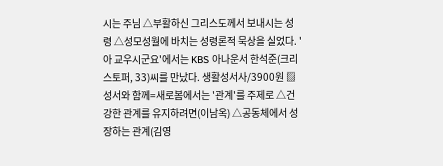시는 주님 △부활하신 그리스도께서 보내시는 성령 △성모성월에 바치는 성령론적 묵상을 실었다. '아 교우시군요'에서는 KBS 아나운서 한석준(크리스토퍼, 33)씨를 만났다. 생활성서사/3900원 ▨성서와 함께=새로봄에서는 '관계'를 주제로 △건강한 관계를 유지하려면(이남옥) △공동체에서 성장하는 관계(김영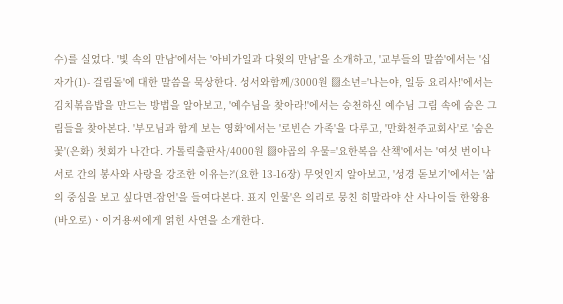수)를 실었다. '빛 속의 만남'에서는 '아비가일과 다윗의 만남'을 소개하고, '교부들의 말씀'에서는 '십자가(1)- 걸림돌'에 대한 말씀을 묵상한다. 성서와함께/3000원 ▨소년='나는야, 일등 요리사!'에서는 김치볶음밥을 만드는 방법을 알아보고, '예수님을 찾아라!'에서는 승천하신 예수님 그림 속에 숨은 그림들을 찾아본다. '부모님과 함게 보는 영화'에서는 '로빈슨 가족'을 다루고, '만화천주교회사'로 '숨은 꽃'(은화) 첫회가 나간다. 가톨릭출판사/4000원 ▨야곱의 우물='요한복음 산책'에서는 '여섯 번이나 서로 간의 봉사와 사랑을 강조한 이유는?'(요한 13-16장) 무엇인지 알아보고, '성경 돋보기'에서는 '삶의 중심을 보고 싶다면-잠언'을 들여다본다. 표지 인물'은 의리로 뭉친 히말라야 산 사나이들 한왕용(바오로)ㆍ이거용씨에게 얽힌 사연을 소개한다.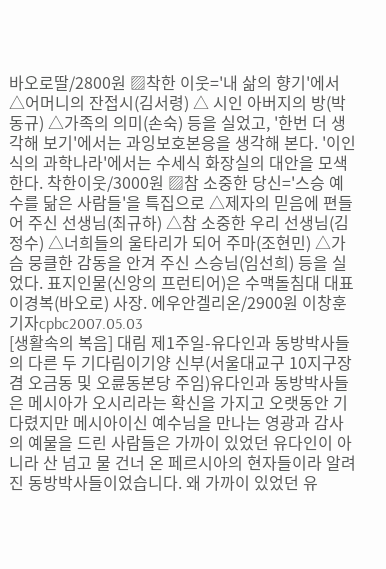바오로딸/2800원 ▨착한 이웃='내 삶의 향기'에서 △어머니의 잔접시(김서령) △ 시인 아버지의 방(박동규) △가족의 의미(손숙) 등을 실었고, '한번 더 생각해 보기'에서는 과잉보호본응을 생각해 본다. '이인식의 과학나라'에서는 수세식 화장실의 대안을 모색한다. 착한이웃/3000원 ▨참 소중한 당신='스승 예수를 닮은 사람들'을 특집으로 △제자의 믿음에 편들어 주신 선생님(최규하) △참 소중한 우리 선생님(김정수) △너희들의 울타리가 되어 주마(조현민) △가슴 뭉클한 감동을 안겨 주신 스승님(임선희) 등을 실었다. 표지인물(신앙의 프런티어)은 수맥돌침대 대표 이경복(바오로) 사장. 에우안겔리온/2900원 이창훈 기자cpbc2007.05.03
[생활속의 복음] 대림 제1주일-유다인과 동방박사들의 다른 두 기다림이기양 신부(서울대교구 10지구장 겸 오금동 및 오륜동본당 주임)유다인과 동방박사들은 메시아가 오시리라는 확신을 가지고 오랫동안 기다렸지만 메시아이신 예수님을 만나는 영광과 감사의 예물을 드린 사람들은 가까이 있었던 유다인이 아니라 산 넘고 물 건너 온 페르시아의 현자들이라 알려진 동방박사들이었습니다. 왜 가까이 있었던 유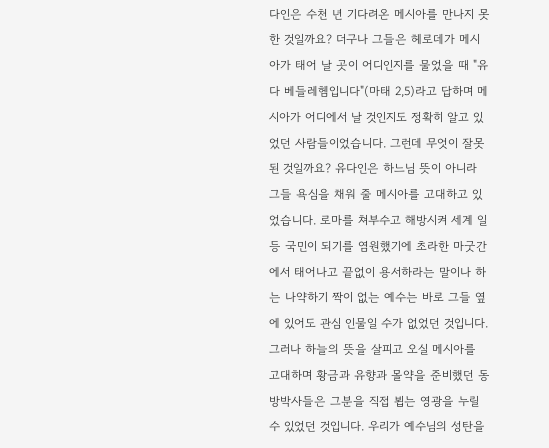다인은 수천 년 기다려온 메시아를 만나지 못한 것일까요? 더구나 그들은 헤로데가 메시아가 태어 날 곳이 어디인지를 물었을 때 "유다 베들레헴입니다"(마태 2,5)라고 답하며 메시아가 어디에서 날 것인지도 정확히 알고 있었던 사람들이었습니다. 그런데 무엇이 잘못된 것일까요? 유다인은 하느님 뜻이 아니라 그들 욕심을 채워 줄 메시아를 고대하고 있었습니다. 로마를 쳐부수고 해방시켜 세계 일등 국민이 되기를 염원했기에 초라한 마굿간에서 태어나고 끝없이 용서하라는 말이나 하는 나약하기 짝이 없는 예수는 바로 그들 옆에 있어도 관심 인물일 수가 없었던 것입니다. 그러나 하늘의 뜻을 살피고 오실 메시아를 고대하며 황금과 유향과 몰약을 준비했던 동방박사들은 그분을 직접 뵙는 영광을 누릴 수 있었던 것입니다. 우리가 예수님의 성탄을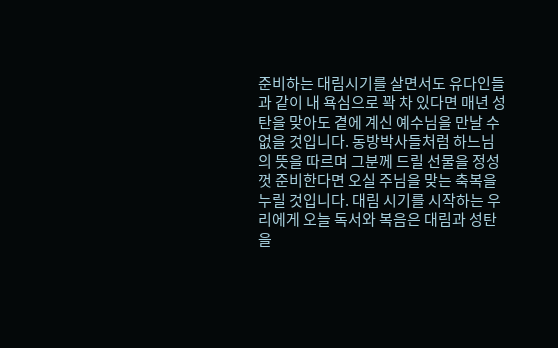준비하는 대림시기를 살면서도 유다인들과 같이 내 욕심으로 꽉 차 있다면 매년 성탄을 맞아도 곁에 계신 예수님을 만날 수 없을 것입니다. 동방박사들처럼 하느님의 뜻을 따르며 그분께 드릴 선물을 정성껏 준비한다면 오실 주님을 맞는 축복을 누릴 것입니다. 대림 시기를 시작하는 우리에게 오늘 독서와 복음은 대림과 성탄을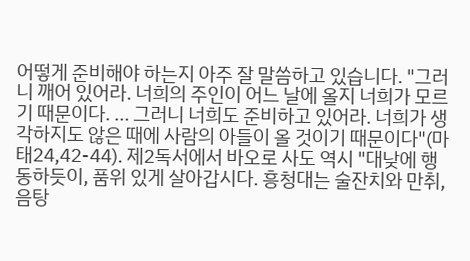어떻게 준비해야 하는지 아주 잘 말씀하고 있습니다. "그러니 깨어 있어라. 너희의 주인이 어느 날에 올지 너희가 모르기 때문이다. … 그러니 너희도 준비하고 있어라. 너희가 생각하지도 않은 때에 사람의 아들이 올 것이기 때문이다"(마태24,42-44). 제2독서에서 바오로 사도 역시 "대낮에 행동하듯이, 품위 있게 살아갑시다. 흥청대는 술잔치와 만취, 음탕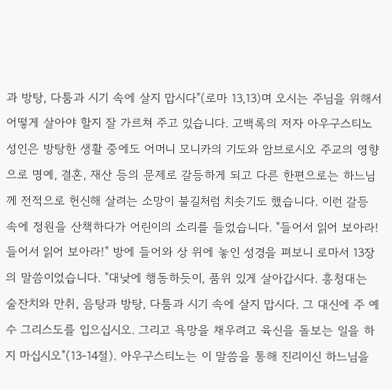과 방탕, 다툼과 시기 속에 살지 맙시다"(로마 13,13)며 오시는 주님을 위해서 어떻게 살아야 할지 잘 가르쳐 주고 있습니다. 고백록의 저자 아우구스티노 성인은 방탕한 생활 중에도 어머니 모니카의 기도와 암브로시오 주교의 영향으로 명예, 결혼, 재산 등의 문제로 갈등하게 되고 다른 한편으로는 하느님께 전적으로 헌신해 살려는 소망이 불길처럼 치솟기도 했습니다. 이런 갈등 속에 정원을 산책하다가 어린이의 소리를 들었습니다. "들어서 읽어 보아라! 들어서 읽어 보아라!" 방에 들어와 상 위에 놓인 성경을 펴보니 로마서 13장의 말씀이었습니다. "대낮에 행동하듯이, 품위 있게 살아갑시다. 흥청대는 술잔치와 만취, 음탕과 방탕, 다툼과 시기 속에 살지 맙시다. 그 대신에 주 예수 그리스도를 입으십시오. 그리고 욕망을 채우려고 육신을 돌보는 일을 하지 마십시오"(13-14절). 아우구스티노는 이 말씀을 통해 진리이신 하느님을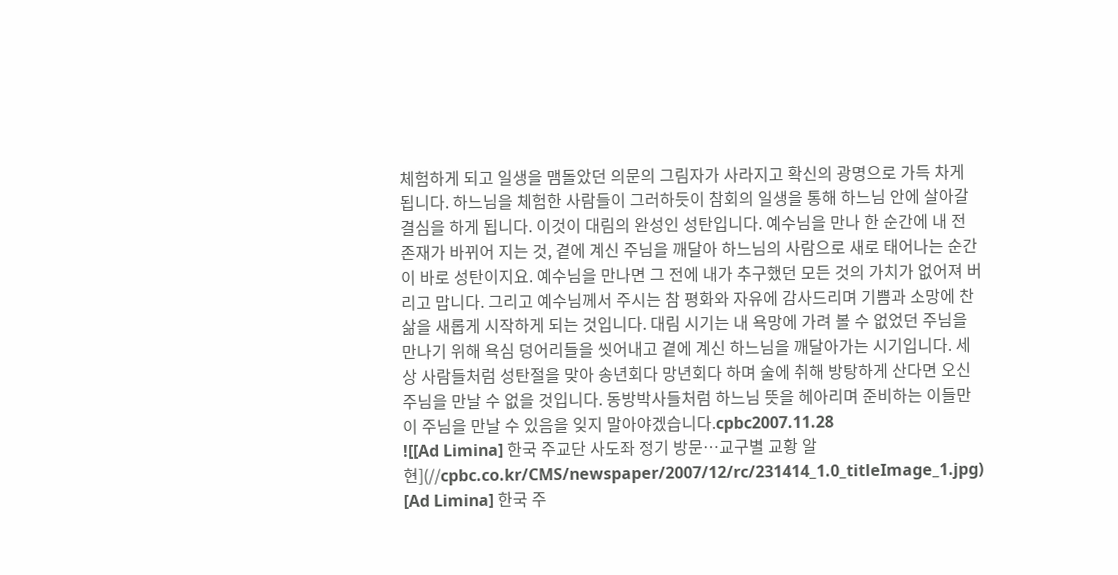체험하게 되고 일생을 맴돌았던 의문의 그림자가 사라지고 확신의 광명으로 가득 차게 됩니다. 하느님을 체험한 사람들이 그러하듯이 참회의 일생을 통해 하느님 안에 살아갈 결심을 하게 됩니다. 이것이 대림의 완성인 성탄입니다. 예수님을 만나 한 순간에 내 전 존재가 바뀌어 지는 것, 곁에 계신 주님을 깨달아 하느님의 사람으로 새로 태어나는 순간이 바로 성탄이지요. 예수님을 만나면 그 전에 내가 추구했던 모든 것의 가치가 없어져 버리고 맙니다. 그리고 예수님께서 주시는 참 평화와 자유에 감사드리며 기쁨과 소망에 찬 삶을 새롭게 시작하게 되는 것입니다. 대림 시기는 내 욕망에 가려 볼 수 없었던 주님을 만나기 위해 욕심 덩어리들을 씻어내고 곁에 계신 하느님을 깨달아가는 시기입니다. 세상 사람들처럼 성탄절을 맞아 송년회다 망년회다 하며 술에 취해 방탕하게 산다면 오신 주님을 만날 수 없을 것입니다. 동방박사들처럼 하느님 뜻을 헤아리며 준비하는 이들만이 주님을 만날 수 있음을 잊지 말아야겠습니다.cpbc2007.11.28
![[Ad Limina] 한국 주교단 사도좌 정기 방문…교구별 교황 알현](//cpbc.co.kr/CMS/newspaper/2007/12/rc/231414_1.0_titleImage_1.jpg)
[Ad Limina] 한국 주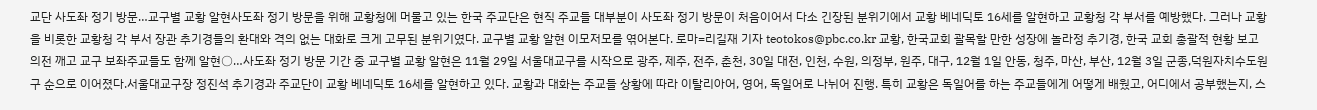교단 사도좌 정기 방문…교구별 교황 알현사도좌 정기 방문을 위해 교황청에 머물고 있는 한국 주교단은 현직 주교들 대부분이 사도좌 정기 방문이 처음이어서 다소 긴장된 분위기에서 교황 베네딕토 16세를 알현하고 교황청 각 부서를 예방했다. 그러나 교황을 비롯한 교황청 각 부서 장관 추기경들의 환대와 격의 없는 대화로 크게 고무된 분위기였다. 교구별 교황 알현 이모저모를 엮어본다. 로마=리길재 기자 teotokos@pbc.co.kr 교황, 한국교회 괄목할 만한 성장에 놀라정 추기경, 한국 교회 총괄적 현황 보고의전 깨고 교구 보좌주교들도 함께 알현○…사도좌 정기 방문 기간 중 교구별 교황 알현은 11월 29일 서울대교구를 시작으로 광주, 제주, 전주, 춘천, 30일 대전, 인천, 수원, 의정부, 원주, 대구, 12월 1일 안동, 청주, 마산, 부산, 12월 3일 군종,덕원자치수도원구 순으로 이어졌다.서울대교구장 정진석 추기경과 주교단이 교황 베네딕토 16세를 알현하고 있다. 교황과 대화는 주교들 상황에 따라 이탈리아어, 영어, 독일어로 나뉘어 진행. 특히 교황은 독일어를 하는 주교들에게 어떻게 배웠고, 어디에서 공부했는지, 스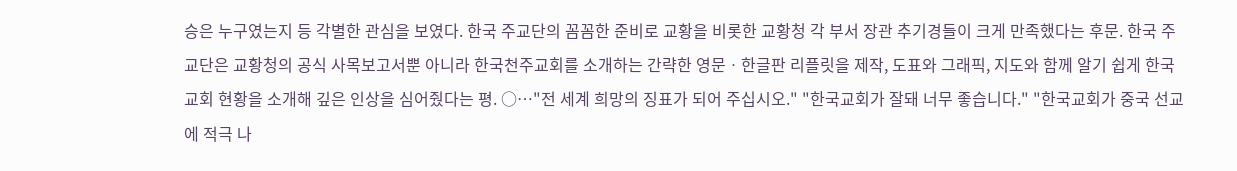승은 누구였는지 등 각별한 관심을 보였다. 한국 주교단의 꼼꼼한 준비로 교황을 비롯한 교황청 각 부서 장관 추기경들이 크게 만족했다는 후문. 한국 주교단은 교황청의 공식 사목보고서뿐 아니라 한국천주교회를 소개하는 간략한 영문ㆍ한글판 리플릿을 제작, 도표와 그래픽, 지도와 함께 알기 쉽게 한국교회 현황을 소개해 깊은 인상을 심어줬다는 평. ○…"전 세계 희망의 징표가 되어 주십시오." "한국교회가 잘돼 너무 좋습니다." "한국교회가 중국 선교에 적극 나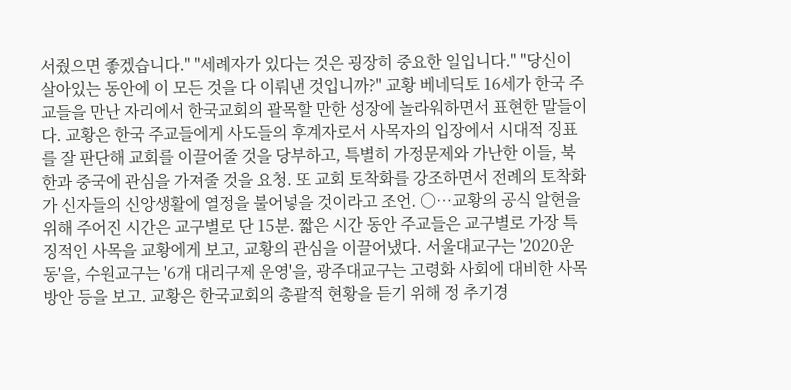서줬으면 좋겠습니다." "세례자가 있다는 것은 굉장히 중요한 일입니다." "당신이 살아있는 동안에 이 모든 것을 다 이뤄낸 것입니까?" 교황 베네딕토 16세가 한국 주교들을 만난 자리에서 한국교회의 괄목할 만한 성장에 놀라워하면서 표현한 말들이다. 교황은 한국 주교들에게 사도들의 후계자로서 사목자의 입장에서 시대적 징표를 잘 판단해 교회를 이끌어줄 것을 당부하고, 특별히 가정문제와 가난한 이들, 북한과 중국에 관심을 가져줄 것을 요청. 또 교회 토착화를 강조하면서 전례의 토착화가 신자들의 신앙생활에 열정을 불어넣을 것이라고 조언. ○…교황의 공식 알현을 위해 주어진 시간은 교구별로 단 15분. 짧은 시간 동안 주교들은 교구별로 가장 특징적인 사목을 교황에게 보고, 교황의 관심을 이끌어냈다. 서울대교구는 '2020운동'을, 수원교구는 '6개 대리구제 운영'을, 광주대교구는 고령화 사회에 대비한 사목방안 등을 보고. 교황은 한국교회의 총괄적 현황을 듣기 위해 정 추기경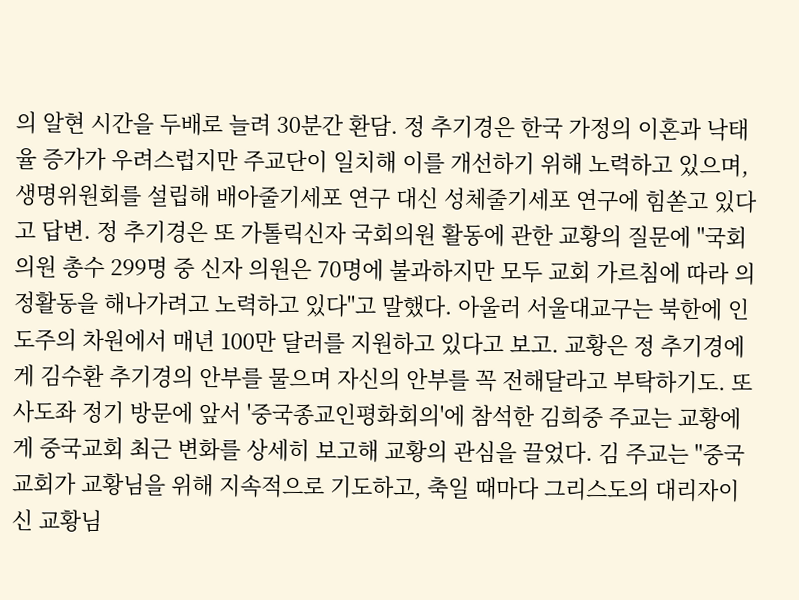의 알현 시간을 두배로 늘려 30분간 환담. 정 추기경은 한국 가정의 이혼과 낙태율 증가가 우려스럽지만 주교단이 일치해 이를 개선하기 위해 노력하고 있으며, 생명위원회를 설립해 배아줄기세포 연구 대신 성체줄기세포 연구에 힘쏟고 있다고 답변. 정 추기경은 또 가톨릭신자 국회의원 활동에 관한 교황의 질문에 "국회의원 총수 299명 중 신자 의원은 70명에 불과하지만 모두 교회 가르침에 따라 의정활동을 해나가려고 노력하고 있다"고 말했다. 아울러 서울대교구는 북한에 인도주의 차원에서 매년 100만 달러를 지원하고 있다고 보고. 교황은 정 추기경에게 김수환 추기경의 안부를 물으며 자신의 안부를 꼭 전해달라고 부탁하기도. 또 사도좌 정기 방문에 앞서 '중국종교인평화회의'에 참석한 김희중 주교는 교황에게 중국교회 최근 변화를 상세히 보고해 교황의 관심을 끌었다. 김 주교는 "중국교회가 교황님을 위해 지속적으로 기도하고, 축일 때마다 그리스도의 대리자이신 교황님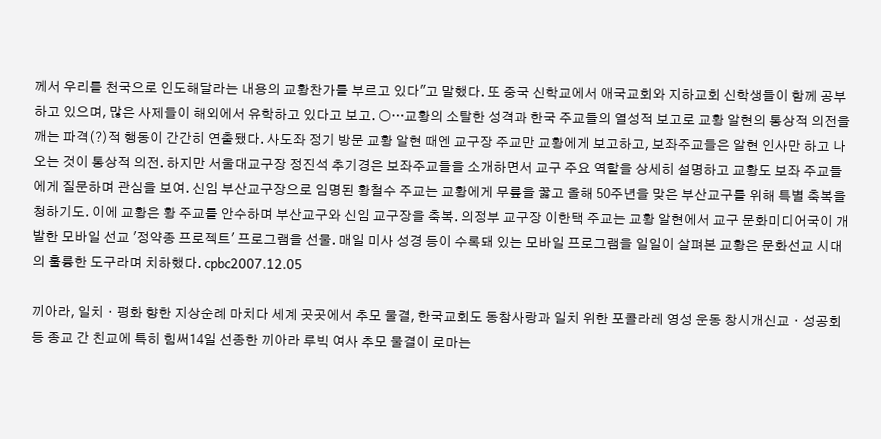께서 우리를 천국으로 인도해달라는 내용의 교황찬가를 부르고 있다"고 말했다. 또 중국 신학교에서 애국교회와 지하교회 신학생들이 함께 공부하고 있으며, 많은 사제들이 해외에서 유학하고 있다고 보고. ○…교황의 소탈한 성격과 한국 주교들의 열성적 보고로 교황 알현의 통상적 의전을 깨는 파격(?)적 행동이 간간히 연출됐다. 사도좌 정기 방문 교황 알현 때엔 교구장 주교만 교황에게 보고하고, 보좌주교들은 알현 인사만 하고 나오는 것이 통상적 의전. 하지만 서울대교구장 정진석 추기경은 보좌주교들을 소개하면서 교구 주요 역할을 상세히 설명하고 교황도 보좌 주교들에게 질문하며 관심을 보여. 신임 부산교구장으로 임명된 황철수 주교는 교황에게 무릎을 꿇고 올해 50주년을 맞은 부산교구를 위해 특별 축복을 청하기도. 이에 교황은 황 주교를 안수하며 부산교구와 신임 교구장을 축복. 의정부 교구장 이한택 주교는 교황 알현에서 교구 문화미디어국이 개발한 모바일 선교 '정약종 프로젝트' 프로그램을 선물. 매일 미사 성경 등이 수록돼 있는 모바일 프로그램을 일일이 살펴본 교황은 문화선교 시대의 훌륭한 도구라며 치하했다. cpbc2007.12.05

끼아라, 일치ㆍ평화 향한 지상순례 마치다 세계 곳곳에서 추모 물결, 한국교회도 동참사랑과 일치 위한 포콜라레 영성 운동 창시개신교ㆍ성공회 등 종교 간 친교에 특히 힘써14일 선종한 끼아라 루빅 여사 추모 물결이 로마는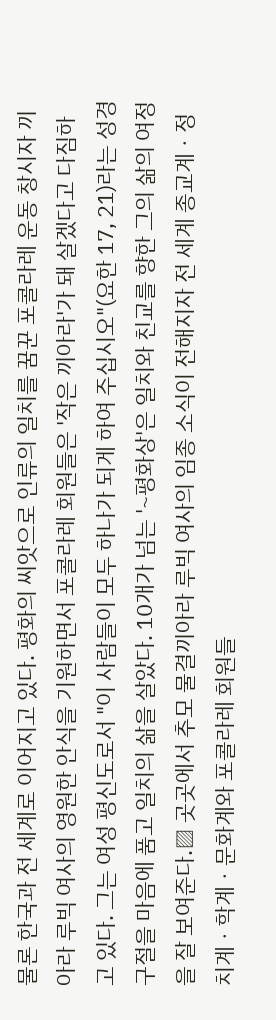물론 한국과 전 세계로 이어지고 있다. 평화의 씨앗으로 인류의 일치를 꿈꾼 포콜라레 운동 창시자 끼아라 루빅 여사의 영원한 안식을 기원하면서 포콜라레 회원들은 '작은 끼아라'가 돼 살겠다고 다짐하고 있다. 그는 여성 평신도로서 "이 사람들이 모두 하나가 되게 하여 주십시오"(요한 17, 21)라는 성경구절을 마음에 품고 일치의 삶을 살았다. 10개가 넘는 '~평화상'은 일치와 친교를 향한 그의 삶의 여정을 잘 보여준다.▨ 곳곳에서 추모 물결끼아라 루빅 여사의 임종 소식이 전해지자 전 세계 종교계ㆍ정치계ㆍ학계ㆍ문화계와 포콜라레 회원들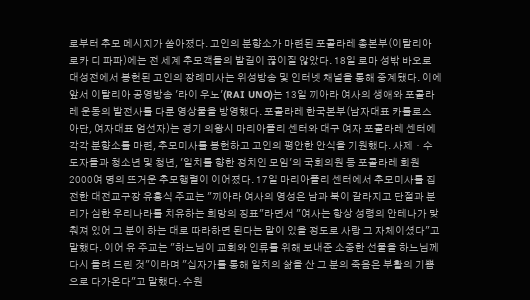로부터 추모 메시지가 쏟아졌다. 고인의 분향소가 마련된 포콜라레 총본부(이탈리아 로카 디 파파)에는 전 세계 추모객들의 발길이 끊이질 않았다. 18일 로마 성밖 바오로 대성전에서 봉헌된 고인의 장례미사는 위성방송 및 인터넷 채널을 통해 중계됐다. 이에 앞서 이탈리아 공영방송 '라이 우노'(RAI UNO)는 13일 끼아라 여사의 생애와 포콜라레 운동의 발전사를 다룬 영상물을 방영했다. 포콜라레 한국본부(남자대표 카를로스 아단, 여자대표 엄선자)는 경기 의왕시 마리아폴리 센터와 대구 여자 포콜라레 센터에 각각 분향소를 마련, 추모미사를 봉헌하고 고인의 평안한 안식을 기원했다. 사제ㆍ수도자들과 청소년 및 청년, '일치를 향한 정치인 모임'의 국회의원 등 포콜라레 회원 2000여 명의 뜨거운 추모행렬이 이어졌다. 17일 마리아폴리 센터에서 추모미사를 집전한 대전교구장 유흥식 주교는 "끼아라 여사의 영성은 남과 북이 갈라지고 단절과 분리가 심한 우리나라를 치유하는 희망의 징표"라면서 "여사는 항상 성령의 안테나가 맞춰져 있어 그 분이 하는 대로 따라하면 된다는 말이 있을 정도로 사랑 그 자체이셨다"고 말했다. 이어 유 주교는 "하느님이 교회와 인류를 위해 보내준 소중한 선물을 하느님께 다시 돌려 드린 것"이라며 "십자가를 통해 일치의 삶을 산 그 분의 죽음은 부활의 기쁨으로 다가온다"고 말했다. 수원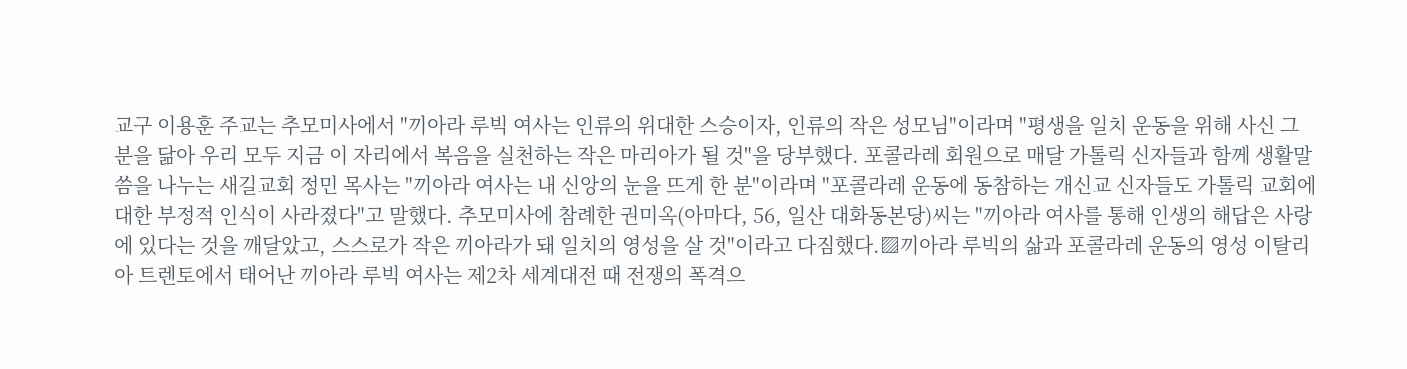교구 이용훈 주교는 추모미사에서 "끼아라 루빅 여사는 인류의 위대한 스승이자, 인류의 작은 성모님"이라며 "평생을 일치 운동을 위해 사신 그 분을 닮아 우리 모두 지금 이 자리에서 복음을 실천하는 작은 마리아가 될 것"을 당부했다. 포콜라레 회원으로 매달 가톨릭 신자들과 함께 생활말씀을 나누는 새길교회 정민 목사는 "끼아라 여사는 내 신앙의 눈을 뜨게 한 분"이라며 "포콜라레 운동에 동참하는 개신교 신자들도 가톨릭 교회에 대한 부정적 인식이 사라졌다"고 말했다. 추모미사에 참례한 권미옥(아마다, 56, 일산 대화동본당)씨는 "끼아라 여사를 통해 인생의 해답은 사랑에 있다는 것을 깨달았고, 스스로가 작은 끼아라가 돼 일치의 영성을 살 것"이라고 다짐했다.▨끼아라 루빅의 삶과 포콜라레 운동의 영성 이탈리아 트렌토에서 태어난 끼아라 루빅 여사는 제2차 세계대전 때 전쟁의 폭격으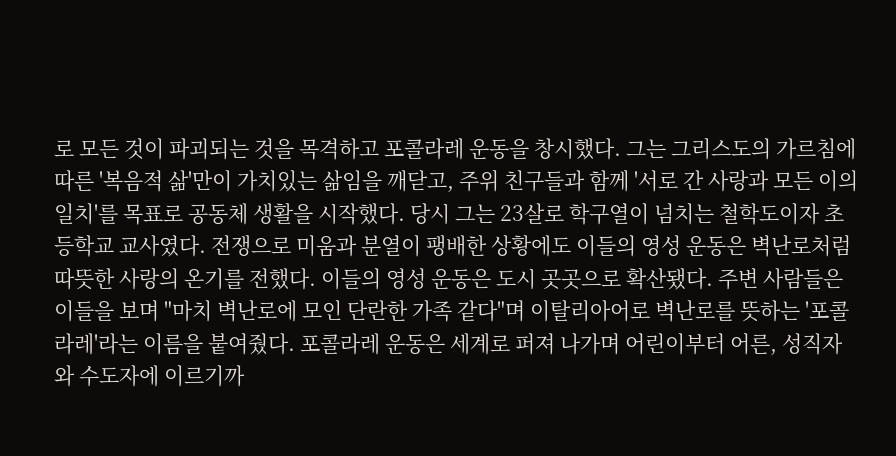로 모든 것이 파괴되는 것을 목격하고 포콜라레 운동을 창시했다. 그는 그리스도의 가르침에 따른 '복음적 삶'만이 가치있는 삶임을 깨닫고, 주위 친구들과 함께 '서로 간 사랑과 모든 이의 일치'를 목표로 공동체 생활을 시작했다. 당시 그는 23살로 학구열이 넘치는 철학도이자 초등학교 교사였다. 전쟁으로 미움과 분열이 팽배한 상황에도 이들의 영성 운동은 벽난로처럼 따뜻한 사랑의 온기를 전했다. 이들의 영성 운동은 도시 곳곳으로 확산됐다. 주변 사람들은 이들을 보며 "마치 벽난로에 모인 단란한 가족 같다"며 이탈리아어로 벽난로를 뜻하는 '포콜라레'라는 이름을 붙여줬다. 포콜라레 운동은 세계로 퍼져 나가며 어린이부터 어른, 성직자와 수도자에 이르기까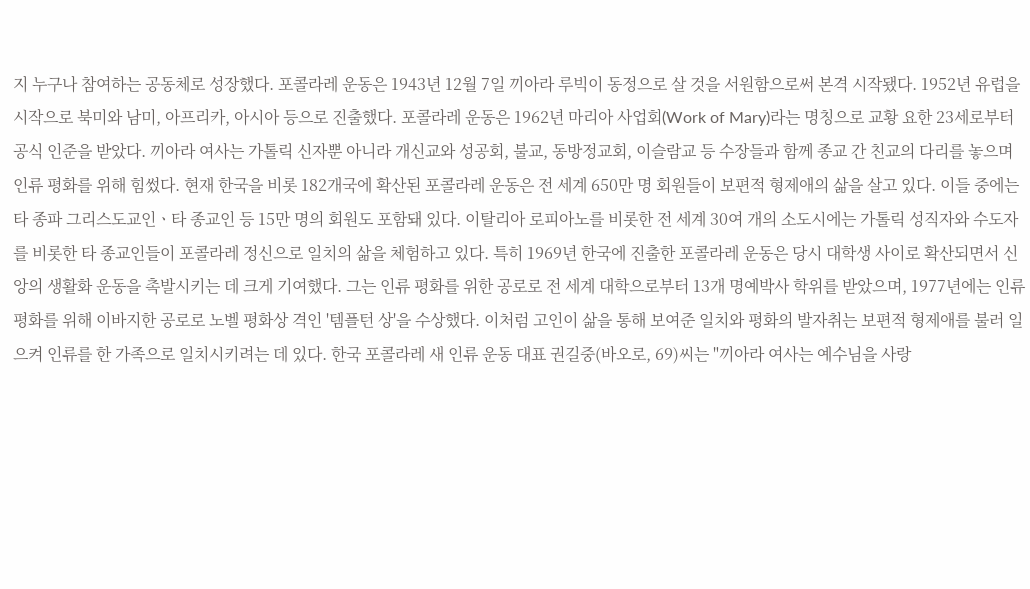지 누구나 참여하는 공동체로 성장했다. 포콜라레 운동은 1943년 12월 7일 끼아라 루빅이 동정으로 살 것을 서원함으로써 본격 시작됐다. 1952년 유럽을 시작으로 북미와 남미, 아프리카, 아시아 등으로 진출했다. 포콜라레 운동은 1962년 마리아 사업회(Work of Mary)라는 명칭으로 교황 요한 23세로부터 공식 인준을 받았다. 끼아라 여사는 가톨릭 신자뿐 아니라 개신교와 성공회, 불교, 동방정교회, 이슬람교 등 수장들과 함께 종교 간 친교의 다리를 놓으며 인류 평화를 위해 힘썼다. 현재 한국을 비롯 182개국에 확산된 포콜라레 운동은 전 세계 650만 명 회원들이 보편적 형제애의 삶을 살고 있다. 이들 중에는 타 종파 그리스도교인ㆍ타 종교인 등 15만 명의 회원도 포함돼 있다. 이탈리아 로피아노를 비롯한 전 세계 30여 개의 소도시에는 가톨릭 성직자와 수도자를 비롯한 타 종교인들이 포콜라레 정신으로 일치의 삶을 체험하고 있다. 특히 1969년 한국에 진출한 포콜라레 운동은 당시 대학생 사이로 확산되면서 신앙의 생활화 운동을 촉발시키는 데 크게 기여했다. 그는 인류 평화를 위한 공로로 전 세계 대학으로부터 13개 명예박사 학위를 받았으며, 1977년에는 인류 평화를 위해 이바지한 공로로 노벨 평화상 격인 '템플턴 상'을 수상했다. 이처럼 고인이 삶을 통해 보여준 일치와 평화의 발자취는 보편적 형제애를 불러 일으켜 인류를 한 가족으로 일치시키려는 데 있다. 한국 포콜라레 새 인류 운동 대표 권길중(바오로, 69)씨는 "끼아라 여사는 예수님을 사랑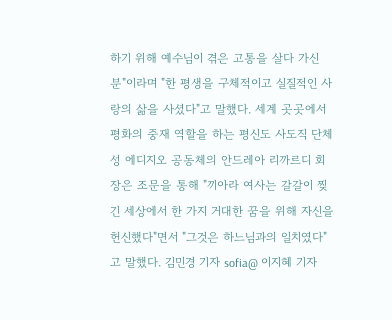하기 위해 예수님이 겪은 고통을 살다 가신 분"이라며 "한 평생을 구체적이고 실질적인 사랑의 삶을 사셨다"고 말했다. 세계 곳곳에서 평화의 중재 역할을 하는 평신도 사도직 단체 성 에디지오 공동체의 안드레아 리까르디 회장은 조문을 통해 "끼아라 여사는 갈갈이 찢긴 세상에서 한 가지 거대한 꿈을 위해 자신을 헌신했다"면서 "그것은 하느님과의 일치였다"고 말했다. 김민경 기자 sofia@ 이지혜 기자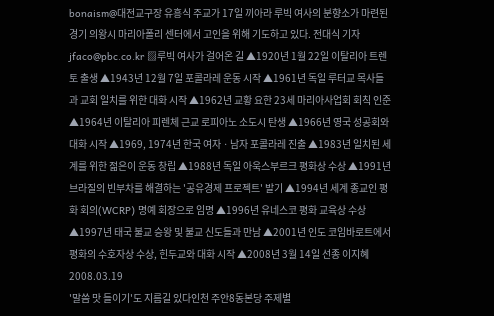bonaism@대전교구장 유흥식 주교가 17일 끼아라 루빅 여사의 분향소가 마련된 경기 의왕시 마리아폴리 센터에서 고인을 위해 기도하고 있다. 전대식 기자 jfaco@pbc.co.kr ▨루빅 여사가 걸어온 길 ▲1920년 1월 22일 이탈리아 트렌토 출생 ▲1943년 12월 7일 포콜라레 운동 시작 ▲1961년 독일 루터교 목사들과 교회 일치를 위한 대화 시작 ▲1962년 교황 요한 23세 마리아사업회 회칙 인준 ▲1964년 이탈리아 피렌체 근교 로피아노 소도시 탄생 ▲1966년 영국 성공회와 대화 시작 ▲1969, 1974년 한국 여자ㆍ남자 포콜라레 진출 ▲1983년 일치된 세계를 위한 젊은이 운동 창립 ▲1988년 독일 아욱스부르크 평화상 수상 ▲1991년 브라질의 빈부차를 해결하는 '공유경제 프로젝트' 발기 ▲1994년 세계 종교인 평화 회의(WCRP) 명예 회장으로 임명 ▲1996년 유네스코 평화 교육상 수상 ▲1997년 태국 불교 승왕 및 불교 신도들과 만남 ▲2001년 인도 코임바로트에서 평화의 수호자상 수상, 힌두교와 대화 시작 ▲2008년 3월 14일 선종 이지혜2008.03.19
'말씀 맛 들이기'도 지름길 있다인천 주안8동본당 주제별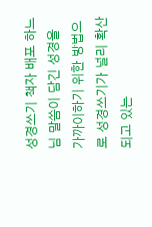성경쓰기 책자 배포 하느님 말씀이 담긴 성경을 가까이하기 위한 방법으로 성경쓰기가 널리 확산되고 있는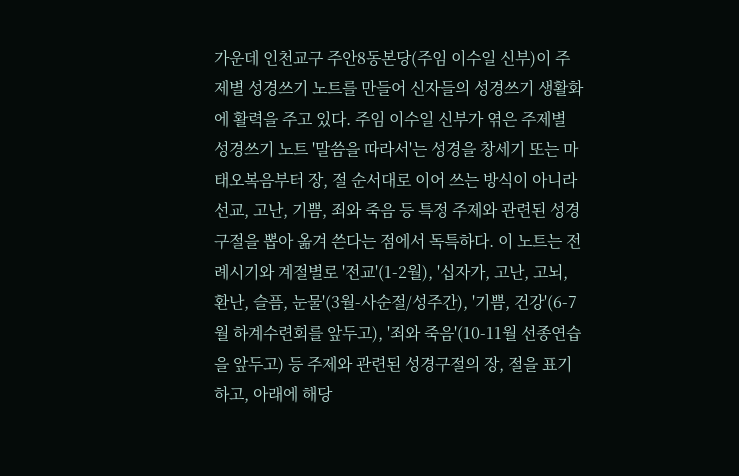가운데 인천교구 주안8동본당(주임 이수일 신부)이 주제별 성경쓰기 노트를 만들어 신자들의 성경쓰기 생활화에 활력을 주고 있다. 주임 이수일 신부가 엮은 주제별 성경쓰기 노트 '말씀을 따라서'는 성경을 창세기 또는 마태오복음부터 장, 절 순서대로 이어 쓰는 방식이 아니라 선교, 고난, 기쁨, 죄와 죽음 등 특정 주제와 관련된 성경구절을 뽑아 옮겨 쓴다는 점에서 독특하다. 이 노트는 전례시기와 계절별로 '전교'(1-2월), '십자가, 고난, 고뇌, 환난, 슬픔, 눈물'(3월-사순절/성주간), '기쁨, 건강'(6-7월 하계수련회를 앞두고), '죄와 죽음'(10-11월 선종연습을 앞두고) 등 주제와 관련된 성경구절의 장, 절을 표기하고, 아래에 해당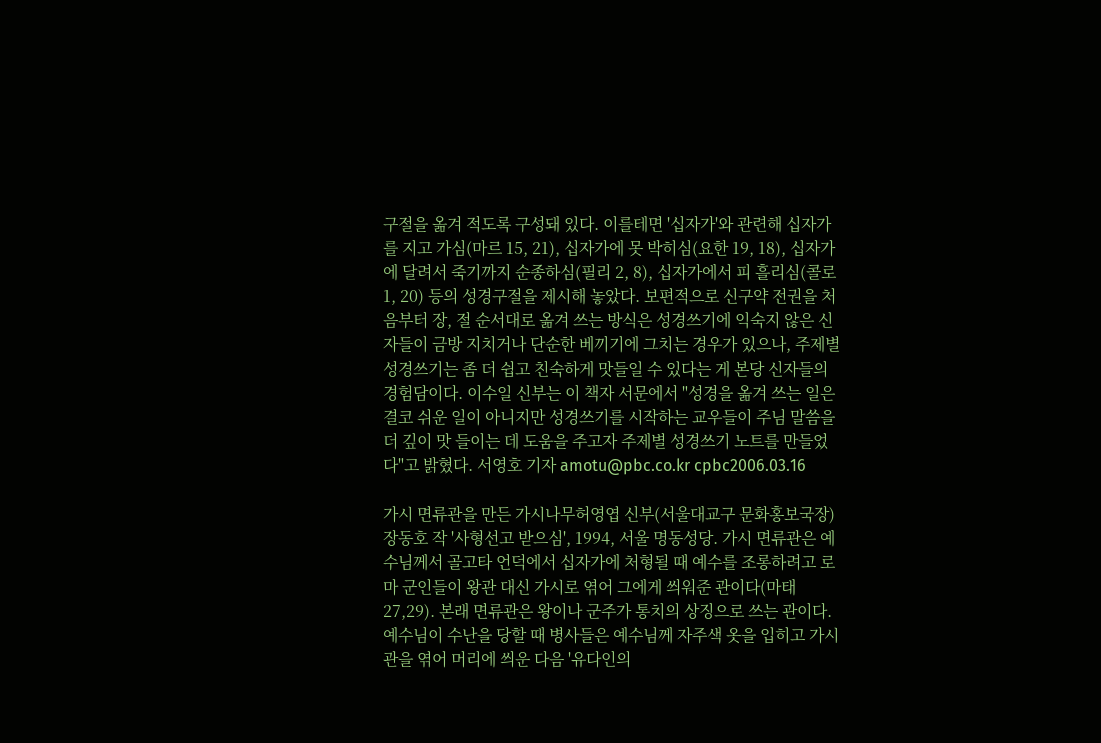구절을 옮겨 적도록 구성돼 있다. 이를테면 '십자가'와 관련해 십자가를 지고 가심(마르 15, 21), 십자가에 못 박히심(요한 19, 18), 십자가에 달려서 죽기까지 순종하심(필리 2, 8), 십자가에서 피 흘리심(콜로 1, 20) 등의 성경구절을 제시해 놓았다. 보편적으로 신구약 전권을 처음부터 장, 절 순서대로 옮겨 쓰는 방식은 성경쓰기에 익숙지 않은 신자들이 금방 지치거나 단순한 베끼기에 그치는 경우가 있으나, 주제별 성경쓰기는 좀 더 쉽고 친숙하게 맛들일 수 있다는 게 본당 신자들의 경험담이다. 이수일 신부는 이 책자 서문에서 "성경을 옮겨 쓰는 일은 결코 쉬운 일이 아니지만 성경쓰기를 시작하는 교우들이 주님 말씀을 더 깊이 맛 들이는 데 도움을 주고자 주제별 성경쓰기 노트를 만들었다"고 밝혔다. 서영호 기자 amotu@pbc.co.kr cpbc2006.03.16

가시 면류관을 만든 가시나무허영엽 신부(서울대교구 문화홍보국장)장동호 작 '사형선고 받으심', 1994, 서울 명동성당. 가시 면류관은 예수님께서 골고타 언덕에서 십자가에 처형될 때 예수를 조롱하려고 로마 군인들이 왕관 대신 가시로 엮어 그에게 씌워준 관이다(마태 27,29). 본래 면류관은 왕이나 군주가 통치의 상징으로 쓰는 관이다. 예수님이 수난을 당할 때 병사들은 예수님께 자주색 옷을 입히고 가시관을 엮어 머리에 씌운 다음 '유다인의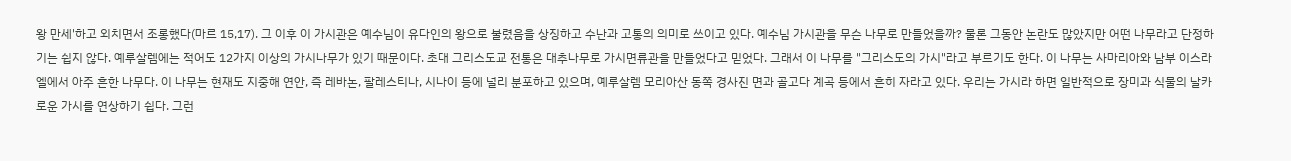왕 만세'하고 외치면서 조롱했다(마르 15,17). 그 이후 이 가시관은 예수님이 유다인의 왕으로 불렸음을 상징하고 수난과 고통의 의미로 쓰이고 있다. 예수님 가시관을 무슨 나무로 만들었을까? 물론 그동안 논란도 많았지만 어떤 나무라고 단정하기는 쉽지 않다. 예루살렘에는 적어도 12가지 이상의 가시나무가 있기 때문이다. 초대 그리스도교 전통은 대추나무로 가시면류관을 만들었다고 믿었다. 그래서 이 나무를 "그리스도의 가시"라고 부르기도 한다. 이 나무는 사마리아와 남부 이스라엘에서 아주 흔한 나무다. 이 나무는 현재도 지중해 연안, 즉 레바논, 팔레스티나, 시나이 등에 널리 분포하고 있으며, 예루살렘 모리아산 동쪽 경사진 면과 골고다 계곡 등에서 흔히 자라고 있다. 우리는 가시라 하면 일반적으로 장미과 식물의 날카로운 가시를 연상하기 쉽다. 그런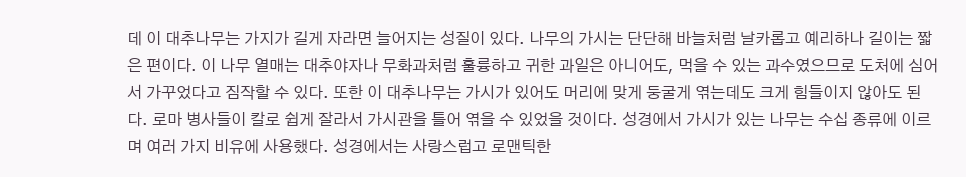데 이 대추나무는 가지가 길게 자라면 늘어지는 성질이 있다. 나무의 가시는 단단해 바늘처럼 날카롭고 예리하나 길이는 짧은 편이다. 이 나무 열매는 대추야자나 무화과처럼 훌륭하고 귀한 과일은 아니어도, 먹을 수 있는 과수였으므로 도처에 심어서 가꾸었다고 짐작할 수 있다. 또한 이 대추나무는 가시가 있어도 머리에 맞게 둥굴게 엮는데도 크게 힘들이지 않아도 된다. 로마 병사들이 칼로 쉽게 잘라서 가시관을 틀어 엮을 수 있었을 것이다. 성경에서 가시가 있는 나무는 수십 종류에 이르며 여러 가지 비유에 사용했다. 성경에서는 사랑스럽고 로맨틱한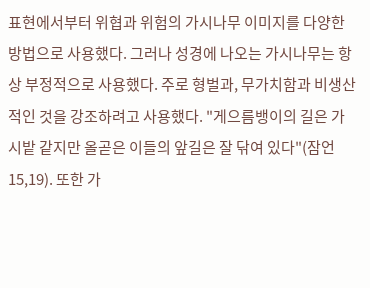표현에서부터 위협과 위험의 가시나무 이미지를 다양한 방법으로 사용했다. 그러나 성경에 나오는 가시나무는 항상 부정적으로 사용했다. 주로 형벌과, 무가치함과 비생산적인 것을 강조하려고 사용했다. "게으름뱅이의 길은 가시밭 같지만 올곧은 이들의 앞길은 잘 닦여 있다"(잠언 15,19). 또한 가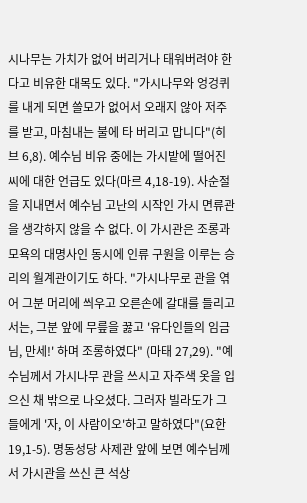시나무는 가치가 없어 버리거나 태워버려야 한다고 비유한 대목도 있다. "가시나무와 엉겅퀴를 내게 되면 쓸모가 없어서 오래지 않아 저주를 받고, 마침내는 불에 타 버리고 맙니다"(히브 6,8). 예수님 비유 중에는 가시밭에 떨어진 씨에 대한 언급도 있다(마르 4,18-19). 사순절을 지내면서 예수님 고난의 시작인 가시 면류관을 생각하지 않을 수 없다. 이 가시관은 조롱과 모욕의 대명사인 동시에 인류 구원을 이루는 승리의 월계관이기도 하다. "가시나무로 관을 엮어 그분 머리에 씌우고 오른손에 갈대를 들리고서는, 그분 앞에 무릎을 꿇고 '유다인들의 임금님, 만세!' 하며 조롱하였다" (마태 27,29). "예수님께서 가시나무 관을 쓰시고 자주색 옷을 입으신 채 밖으로 나오셨다. 그러자 빌라도가 그들에게 '자, 이 사람이오'하고 말하였다"(요한 19,1-5). 명동성당 사제관 앞에 보면 예수님께서 가시관을 쓰신 큰 석상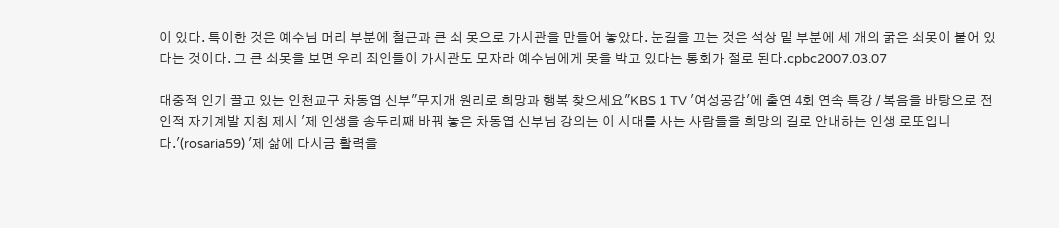이 있다. 특이한 것은 예수님 머리 부분에 철근과 큰 쇠 못으로 가시관을 만들어 놓았다. 눈길을 끄는 것은 석상 밑 부분에 세 개의 굵은 쇠못이 붙어 있다는 것이다. 그 큰 쇠못을 보면 우리 죄인들이 가시관도 모자라 예수님에게 못을 박고 있다는 통회가 절로 된다.cpbc2007.03.07

대중적 인기 끌고 있는 인천교구 차동엽 신부"무지개 원리로 희망과 행복 찾으세요"KBS 1 TV '여성공감'에 출연 4회 연속 특강 / 복음을 바탕으로 전인적 자기계발 지침 제시 '제 인생을 송두리째 바꿔 놓은 차동엽 신부님 강의는 이 시대를 사는 사람들을 희망의 길로 안내하는 인생 로또입니다.'(rosaria59) '제 삶에 다시금 활력을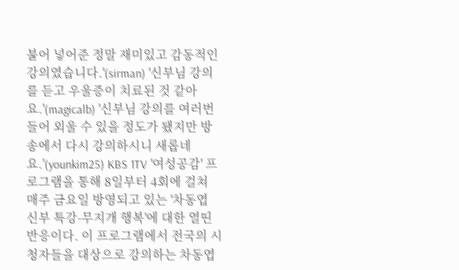불어 넣어준 정말 재미있고 감동적인 강의였습니다.'(sirman) '신부님 강의를 듣고 우울증이 치료된 것 같아요.'(magicalb) '신부님 강의를 여러번 들어 외울 수 있을 정도가 됐지만 방송에서 다시 강의하시니 새롭네요.'(younkim25) KBS 1TV '여성공감' 프로그램을 통해 8일부터 4회에 걸쳐 매주 금요일 방영되고 있는 '차동엽 신부 특강-무지개 행복'에 대한 열띤 반응이다. 이 프로그램에서 전국의 시청자들을 대상으로 강의하는 차동엽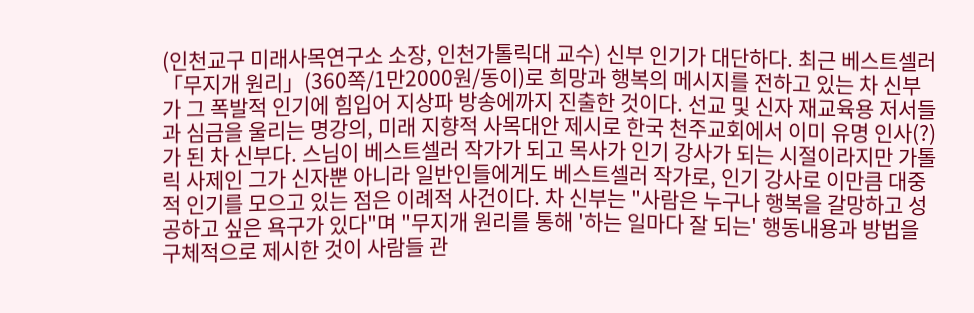(인천교구 미래사목연구소 소장, 인천가톨릭대 교수) 신부 인기가 대단하다. 최근 베스트셀러 「무지개 원리」(360쪽/1만2000원/동이)로 희망과 행복의 메시지를 전하고 있는 차 신부가 그 폭발적 인기에 힘입어 지상파 방송에까지 진출한 것이다. 선교 및 신자 재교육용 저서들과 심금을 울리는 명강의, 미래 지향적 사목대안 제시로 한국 천주교회에서 이미 유명 인사(?)가 된 차 신부다. 스님이 베스트셀러 작가가 되고 목사가 인기 강사가 되는 시절이라지만 가톨릭 사제인 그가 신자뿐 아니라 일반인들에게도 베스트셀러 작가로, 인기 강사로 이만큼 대중적 인기를 모으고 있는 점은 이례적 사건이다. 차 신부는 "사람은 누구나 행복을 갈망하고 성공하고 싶은 욕구가 있다"며 "무지개 원리를 통해 '하는 일마다 잘 되는' 행동내용과 방법을 구체적으로 제시한 것이 사람들 관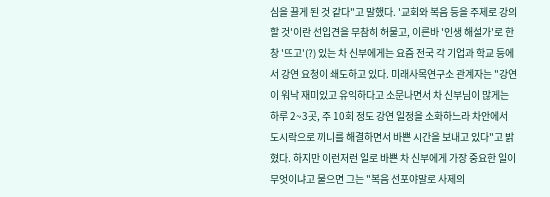심을 끌게 된 것 같다"고 말했다. '교회와 복음 등을 주제로 강의할 것'이란 선입견을 무참히 허물고, 이른바 '인생 해설가'로 한창 '뜨고'(?) 있는 차 신부에게는 요즘 전국 각 기업과 학교 등에서 강연 요청이 쇄도하고 있다. 미래사목연구소 관계자는 "강연이 워낙 재미있고 유익하다고 소문나면서 차 신부님이 많게는 하루 2~3곳, 주 10회 정도 강연 일정을 소화하느라 차안에서 도시락으로 끼니를 해결하면서 바쁜 시간을 보내고 있다"고 밝혔다. 하지만 이런저런 일로 바쁜 차 신부에게 가장 중요한 일이 무엇이냐고 물으면 그는 "복음 선포야말로 사제의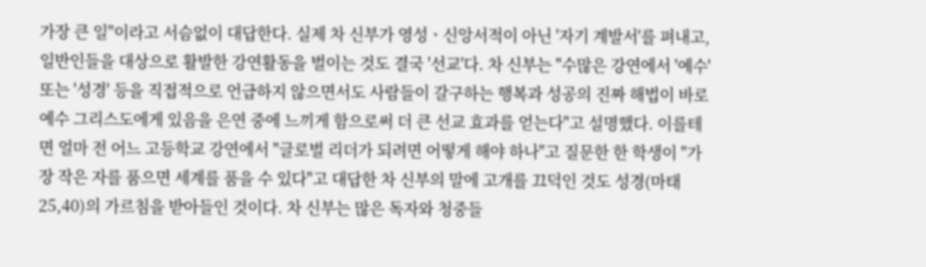가장 큰 일"이라고 서슴없이 대답한다. 실제 차 신부가 영성ㆍ신앙서적이 아닌 '자기 계발서'를 펴내고, 일반인들을 대상으로 활발한 강연활동을 벌이는 것도 결국 '선교'다. 차 신부는 "수많은 강연에서 '예수' 또는 '성경' 등을 직접적으로 언급하지 않으면서도 사람들이 갈구하는 행복과 성공의 진짜 해법이 바로 예수 그리스도에게 있음을 은연 중에 느끼게 함으로써 더 큰 선교 효과를 얻는다"고 설명했다. 이를테면 얼마 전 어느 고등학교 강연에서 "글로벌 리더가 되려면 어떻게 해야 하나"고 질문한 한 학생이 "가장 작은 자를 품으면 세계를 품을 수 있다"고 대답한 차 신부의 말에 고개를 끄덕인 것도 성경(마태 25,40)의 가르침을 받아들인 것이다. 차 신부는 많은 독자와 청중들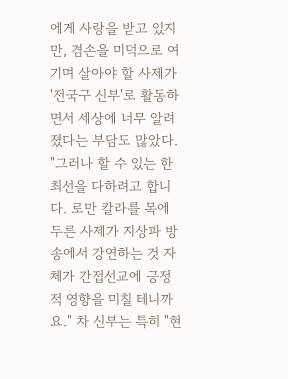에게 사랑을 받고 있지만, 겸손을 미덕으로 여기며 살아야 할 사제가 '전국구 신부'로 활동하면서 세상에 너무 알려졌다는 부담도 많았다. "그러나 할 수 있는 한 최선을 다하려고 합니다. 로만 칼라를 목에 두른 사제가 지상파 방송에서 강연하는 것 자체가 간접선교에 긍정적 영향을 미칠 테니까요." 차 신부는 특히 "현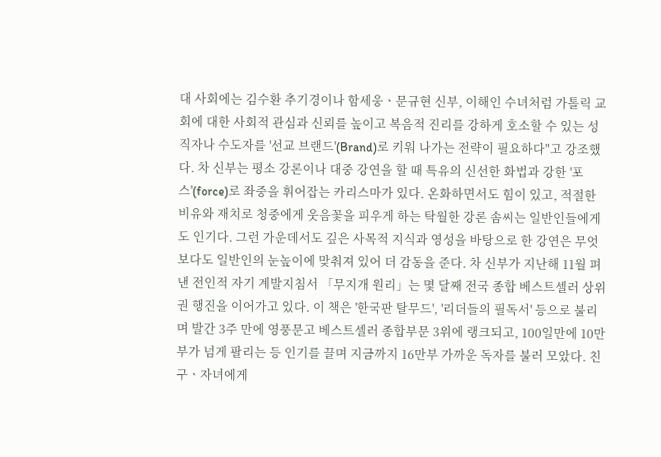대 사회에는 김수환 추기경이나 함세웅ㆍ문규현 신부, 이해인 수녀처럼 가톨릭 교회에 대한 사회적 관심과 신뢰를 높이고 복음적 진리를 강하게 호소할 수 있는 성직자나 수도자를 '선교 브랜드'(Brand)로 키워 나가는 전략이 필요하다"고 강조했다. 차 신부는 평소 강론이나 대중 강연을 할 때 특유의 신선한 화법과 강한 '포스'(force)로 좌중을 휘어잡는 카리스마가 있다. 온화하면서도 힘이 있고, 적절한 비유와 재치로 청중에게 웃음꽃을 피우게 하는 탁월한 강론 솜씨는 일반인들에게도 인기다. 그런 가운데서도 깊은 사목적 지식과 영성을 바탕으로 한 강연은 무엇보다도 일반인의 눈높이에 맞춰져 있어 더 감동을 준다. 차 신부가 지난해 11월 펴낸 전인적 자기 계발지침서 「무지개 원리」는 몇 달째 전국 종합 베스트셀러 상위권 행진을 이어가고 있다. 이 책은 '한국판 탈무드', '리더들의 필독서' 등으로 불리며 발간 3주 만에 영풍문고 베스트셀러 종합부문 3위에 랭크되고, 100일만에 10만부가 넘게 팔리는 등 인기를 끌며 지금까지 16만부 가까운 독자를 불러 모았다. 친구ㆍ자녀에게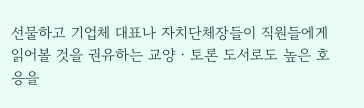선물하고 기업체 대표나 자치단체장들이 직원들에게 읽어볼 것을 권유하는 교양ㆍ토론 도서로도 높은 호응을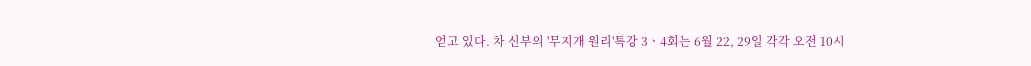얻고 있다. 차 신부의 '무지개 원리'특강 3ㆍ4회는 6월 22, 29일 각각 오전 10시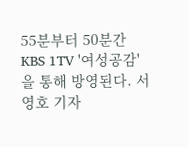55분부터 50분간 KBS 1TV '여성공감'을 통해 방영된다. 서영호 기자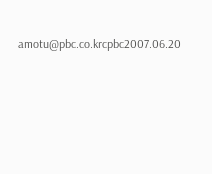amotu@pbc.co.krcpbc2007.06.20